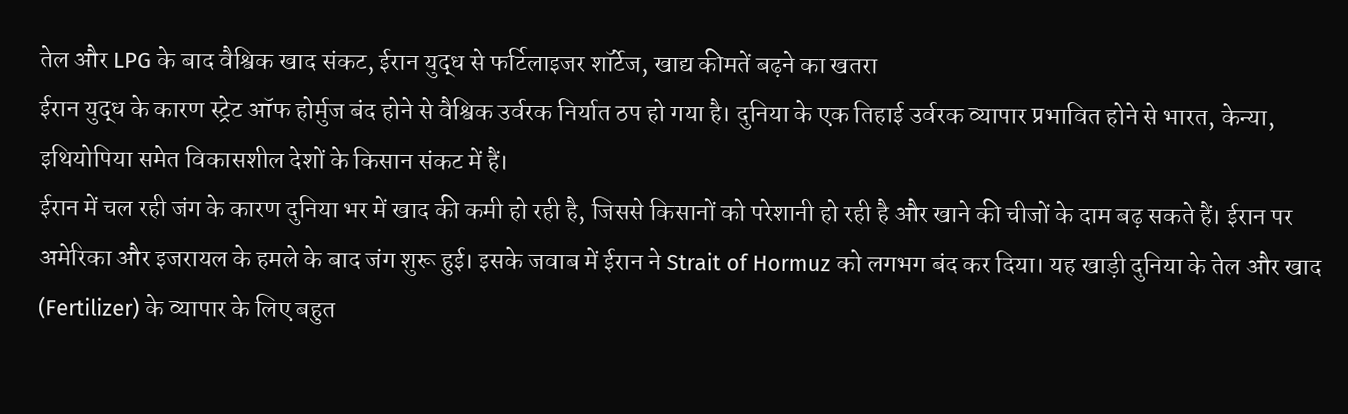तेल और LPG के बाद वैश्विक खाद संकट, ईरान युद्ध से फर्टिलाइजर शॉर्टेज, खाद्य कीमतें बढ़ने का खतरा
ईरान युद्ध के कारण स्ट्रेट ऑफ होर्मुज बंद होने से वैश्विक उर्वरक निर्यात ठप हो गया है। दुनिया के एक तिहाई उर्वरक व्यापार प्रभावित होने से भारत, केन्या, इथियोपिया समेत विकासशील देशों के किसान संकट में हैं।
ईरान में चल रही जंग के कारण दुनिया भर में खाद की कमी हो रही है, जिससे किसानों को परेशानी हो रही है और खाने की चीजों के दाम बढ़ सकते हैं। ईरान पर अमेरिका और इजरायल के हमले के बाद जंग शुरू हुई। इसके जवाब में ईरान ने Strait of Hormuz को लगभग बंद कर दिया। यह खाड़ी दुनिया के तेल और खाद (Fertilizer) के व्यापार के लिए बहुत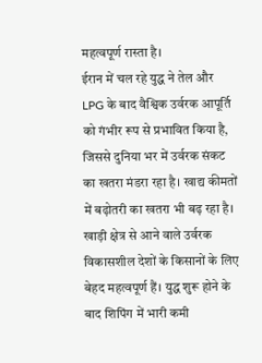महत्वपूर्ण रास्ता है।
ईरान में चल रहे युद्ध ने तेल और LPG के बाद वैश्विक उर्वरक आपूर्ति को गंभीर रूप से प्रभावित किया है, जिससे दुनिया भर में उर्वरक संकट का खतरा मंडरा रहा है। खाद्य कीमतों में बढ़ोतरी का खतरा भी बढ़ रहा है। खाड़ी क्षेत्र से आने वाले उर्वरक विकासशील देशों के किसानों के लिए बेहद महत्वपूर्ण हैं। युद्ध शुरू होने के बाद शिपिंग में भारी कमी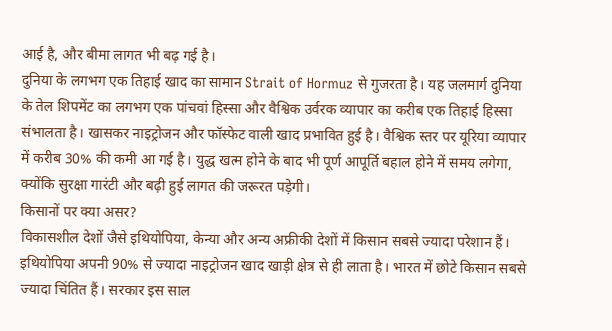आई है, और बीमा लागत भी बढ़ गई है।
दुनिया के लगभग एक तिहाई खाद का सामान Strait of Hormuz से गुजरता है। यह जलमार्ग दुनिया के तेल शिपमेंट का लगभग एक पांचवां हिस्सा और वैश्विक उर्वरक व्यापार का करीब एक तिहाई हिस्सा संभालता है। खासकर नाइट्रोजन और फॉस्फेट वाली खाद प्रभावित हुई है। वैश्विक स्तर पर यूरिया व्यापार में करीब 30% की कमी आ गई है। युद्ध खत्म होने के बाद भी पूर्ण आपूर्ति बहाल होने में समय लगेगा, क्योंकि सुरक्षा गारंटी और बढ़ी हुई लागत की जरूरत पड़ेगी।
किसानों पर क्या असर?
विकासशील देशों जैसे इथियोपिया, केन्या और अन्य अफ्रीकी देशों में किसान सबसे ज्यादा परेशान हैं। इथियोपिया अपनी 90% से ज्यादा नाइट्रोजन खाद खाड़ी क्षेत्र से ही लाता है। भारत में छोटे किसान सबसे ज्यादा चिंतित हैं। सरकार इस साल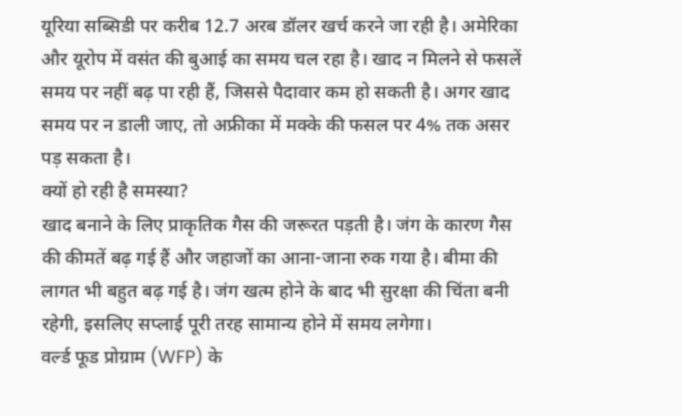यूरिया सब्सिडी पर करीब 12.7 अरब डॉलर खर्च करने जा रही है। अमेरिका और यूरोप में वसंत की बुआई का समय चल रहा है। खाद न मिलने से फसलें समय पर नहीं बढ़ पा रही हैं, जिससे पैदावार कम हो सकती है। अगर खाद समय पर न डाली जाए, तो अफ्रीका में मक्के की फसल पर 4% तक असर पड़ सकता है।
क्यों हो रही है समस्या?
खाद बनाने के लिए प्राकृतिक गैस की जरूरत पड़ती है। जंग के कारण गैस की कीमतें बढ़ गई हैं और जहाजों का आना-जाना रुक गया है। बीमा की लागत भी बहुत बढ़ गई है। जंग खत्म होने के बाद भी सुरक्षा की चिंता बनी रहेगी, इसलिए सप्लाई पूरी तरह सामान्य होने में समय लगेगा।
वर्ल्ड फूड प्रोग्राम (WFP) के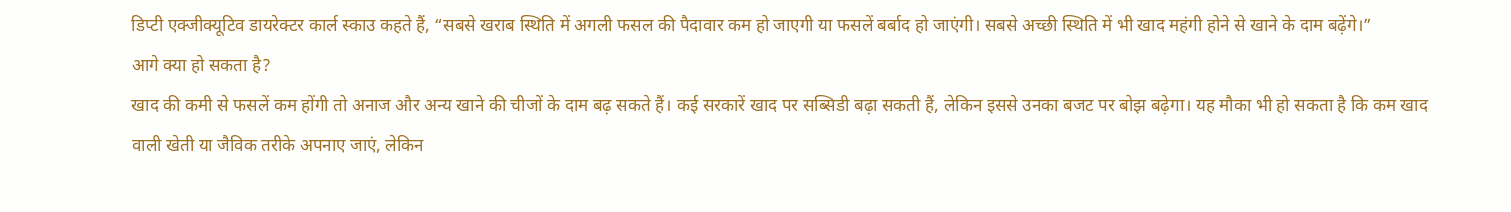डिप्टी एक्जीक्यूटिव डायरेक्टर कार्ल स्काउ कहते हैं, “सबसे खराब स्थिति में अगली फसल की पैदावार कम हो जाएगी या फसलें बर्बाद हो जाएंगी। सबसे अच्छी स्थिति में भी खाद महंगी होने से खाने के दाम बढ़ेंगे।”
आगे क्या हो सकता है?
खाद की कमी से फसलें कम होंगी तो अनाज और अन्य खाने की चीजों के दाम बढ़ सकते हैं। कई सरकारें खाद पर सब्सिडी बढ़ा सकती हैं, लेकिन इससे उनका बजट पर बोझ बढ़ेगा। यह मौका भी हो सकता है कि कम खाद वाली खेती या जैविक तरीके अपनाए जाएं, लेकिन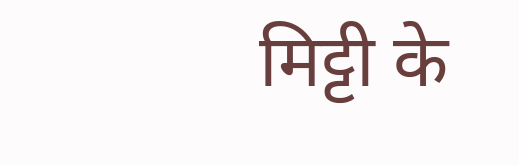मिट्टी के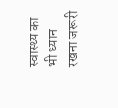स्वास्थ्य का भी ध्यान रखना जरूरी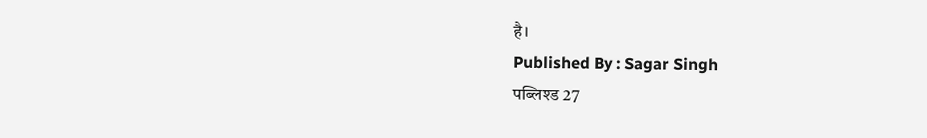है।
Published By : Sagar Singh
पब्लिश्ड 27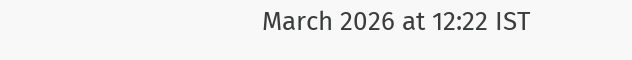March 2026 at 12:22 IST